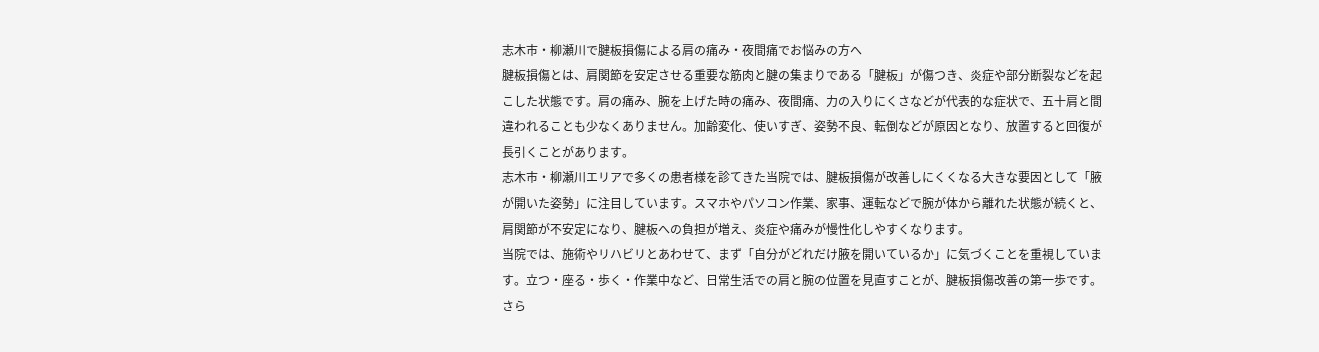志木市・柳瀬川で腱板損傷による肩の痛み・夜間痛でお悩みの方へ
腱板損傷とは、肩関節を安定させる重要な筋肉と腱の集まりである「腱板」が傷つき、炎症や部分断裂などを起こした状態です。肩の痛み、腕を上げた時の痛み、夜間痛、力の入りにくさなどが代表的な症状で、五十肩と間違われることも少なくありません。加齢変化、使いすぎ、姿勢不良、転倒などが原因となり、放置すると回復が長引くことがあります。
志木市・柳瀬川エリアで多くの患者様を診てきた当院では、腱板損傷が改善しにくくなる大きな要因として「腋が開いた姿勢」に注目しています。スマホやパソコン作業、家事、運転などで腕が体から離れた状態が続くと、肩関節が不安定になり、腱板への負担が増え、炎症や痛みが慢性化しやすくなります。
当院では、施術やリハビリとあわせて、まず「自分がどれだけ腋を開いているか」に気づくことを重視しています。立つ・座る・歩く・作業中など、日常生活での肩と腕の位置を見直すことが、腱板損傷改善の第一歩です。
さら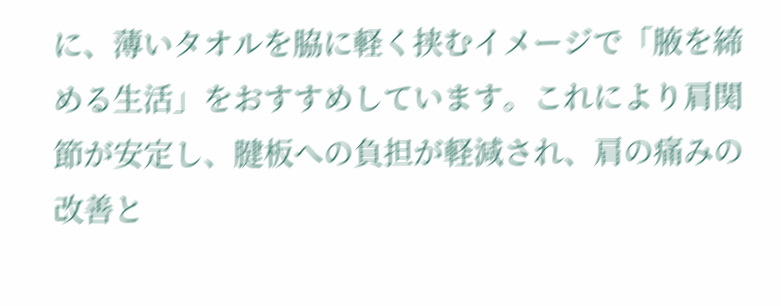に、薄いタオルを脇に軽く挟むイメージで「腋を締める生活」をおすすめしています。これにより肩関節が安定し、腱板への負担が軽減され、肩の痛みの改善と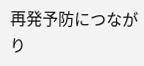再発予防につながり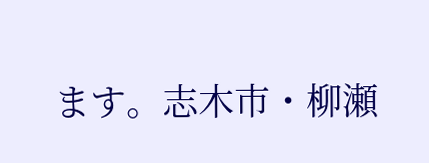ます。志木市・柳瀬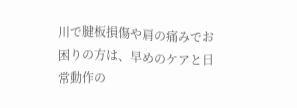川で腱板損傷や肩の痛みでお困りの方は、早めのケアと日常動作の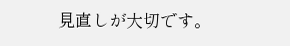見直しが大切です。